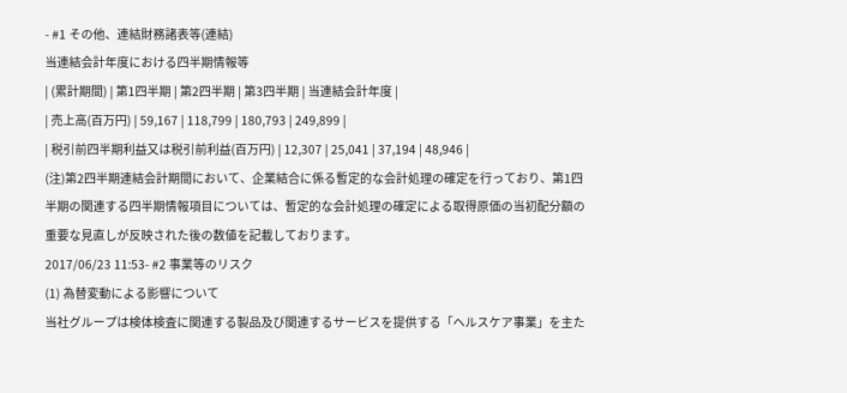- #1 その他、連結財務諸表等(連結)
当連結会計年度における四半期情報等
| (累計期間) | 第1四半期 | 第2四半期 | 第3四半期 | 当連結会計年度 |
| 売上高(百万円) | 59,167 | 118,799 | 180,793 | 249,899 |
| 税引前四半期利益又は税引前利益(百万円) | 12,307 | 25,041 | 37,194 | 48,946 |
(注)第2四半期連結会計期間において、企業結合に係る暫定的な会計処理の確定を行っており、第1四半期の関連する四半期情報項目については、暫定的な会計処理の確定による取得原価の当初配分額の重要な見直しが反映された後の数値を記載しております。
2017/06/23 11:53- #2 事業等のリスク
(1) 為替変動による影響について
当社グループは検体検査に関連する製品及び関連するサービスを提供する「ヘルスケア事業」を主た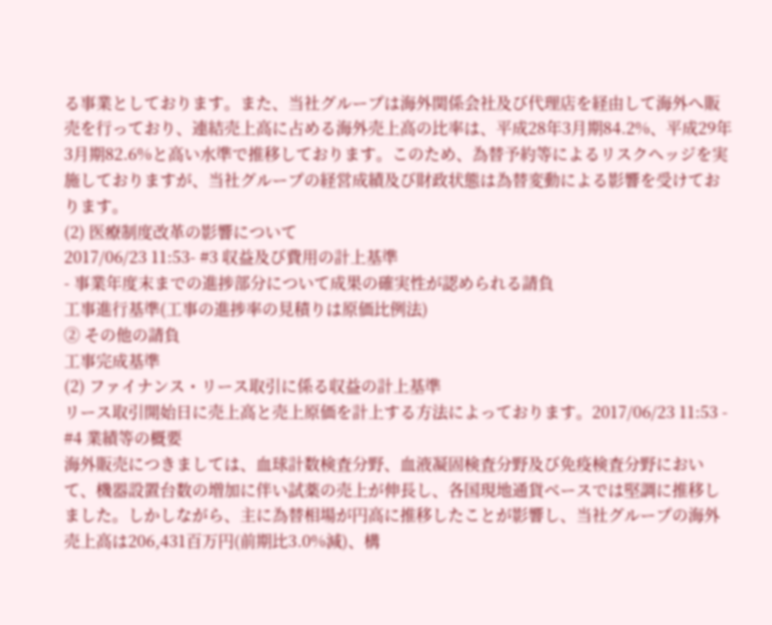る事業としております。また、当社グループは海外関係会社及び代理店を経由して海外へ販売を行っており、連結売上高に占める海外売上高の比率は、平成28年3月期84.2%、平成29年3月期82.6%と高い水準で推移しております。このため、為替予約等によるリスクヘッジを実施しておりますが、当社グループの経営成績及び財政状態は為替変動による影響を受けております。
(2) 医療制度改革の影響について
2017/06/23 11:53- #3 収益及び費用の計上基準
- 事業年度末までの進捗部分について成果の確実性が認められる請負
工事進行基準(工事の進捗率の見積りは原価比例法)
② その他の請負
工事完成基準
(2) ファイナンス・リース取引に係る収益の計上基準
リース取引開始日に売上高と売上原価を計上する方法によっております。2017/06/23 11:53 - #4 業績等の概要
海外販売につきましては、血球計数検査分野、血液凝固検査分野及び免疫検査分野において、機器設置台数の増加に伴い試薬の売上が伸長し、各国現地通貨ベースでは堅調に推移しました。しかしながら、主に為替相場が円高に推移したことが影響し、当社グループの海外売上高は206,431百万円(前期比3.0%減)、構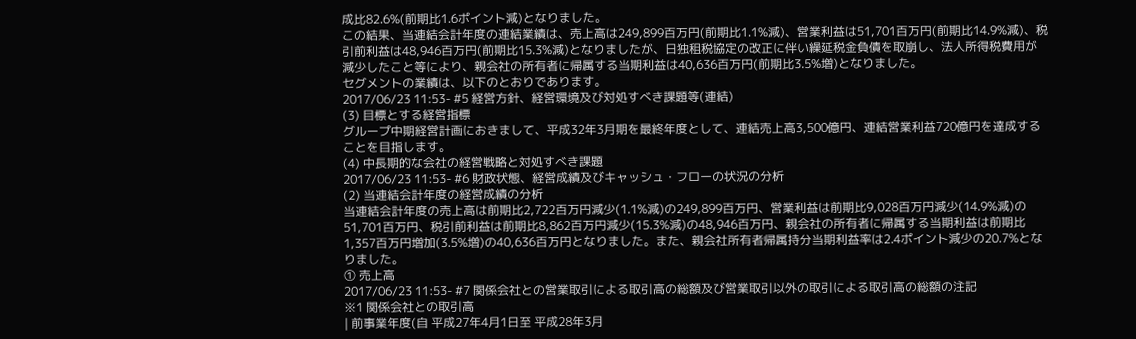成比82.6%(前期比1.6ポイント減)となりました。
この結果、当連結会計年度の連結業績は、売上高は249,899百万円(前期比1.1%減)、営業利益は51,701百万円(前期比14.9%減)、税引前利益は48,946百万円(前期比15.3%減)となりましたが、日独租税協定の改正に伴い繰延税金負債を取崩し、法人所得税費用が減少したこと等により、親会社の所有者に帰属する当期利益は40,636百万円(前期比3.5%増)となりました。
セグメントの業績は、以下のとおりであります。
2017/06/23 11:53- #5 経営方針、経営環境及び対処すべき課題等(連結)
(3) 目標とする経営指標
グループ中期経営計画におきまして、平成32年3月期を最終年度として、連結売上高3,500億円、連結営業利益720億円を達成することを目指します。
(4) 中長期的な会社の経営戦略と対処すべき課題
2017/06/23 11:53- #6 財政状態、経営成績及びキャッシュ・フローの状況の分析
(2) 当連結会計年度の経営成績の分析
当連結会計年度の売上高は前期比2,722百万円減少(1.1%減)の249,899百万円、営業利益は前期比9,028百万円減少(14.9%減)の51,701百万円、税引前利益は前期比8,862百万円減少(15.3%減)の48,946百万円、親会社の所有者に帰属する当期利益は前期比1,357百万円増加(3.5%増)の40,636百万円となりました。また、親会社所有者帰属持分当期利益率は2.4ポイント減少の20.7%となりました。
① 売上高
2017/06/23 11:53- #7 関係会社との営業取引による取引高の総額及び営業取引以外の取引による取引高の総額の注記
※1 関係会社との取引高
| 前事業年度(自 平成27年4月1日至 平成28年3月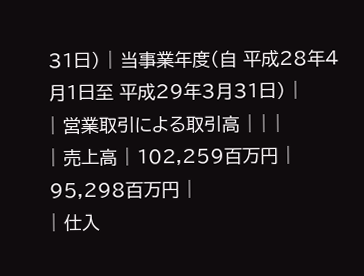31日) | 当事業年度(自 平成28年4月1日至 平成29年3月31日) |
| 営業取引による取引高 | | |
| 売上高 | 102,259百万円 | 95,298百万円 |
| 仕入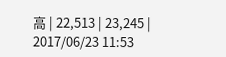高 | 22,513 | 23,245 |
2017/06/23 11:53